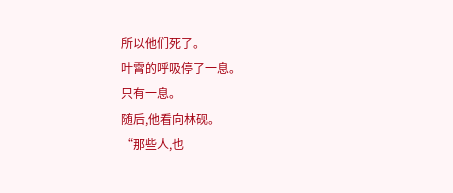所以他们死了。
叶霄的呼吸停了一息。
只有一息。
随后,他看向林砚。
“那些人,也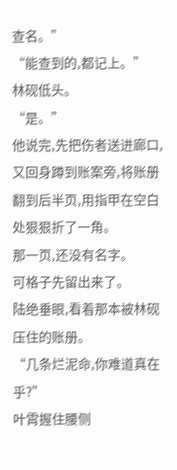查名。”
“能查到的,都记上。”
林砚低头。
“是。”
他说完,先把伤者送进廊口,又回身蹲到账案旁,将账册翻到后半页,用指甲在空白处狠狠折了一角。
那一页,还没有名字。
可格子先留出来了。
陆绝垂眼,看着那本被林砚压住的账册。
“几条烂泥命,你难道真在乎?”
叶霄握住腰侧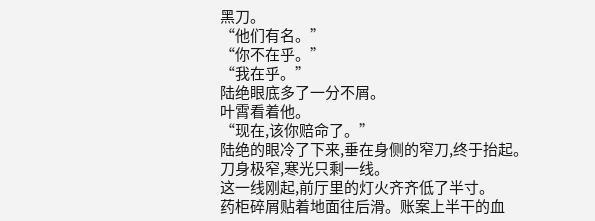黑刀。
“他们有名。”
“你不在乎。”
“我在乎。”
陆绝眼底多了一分不屑。
叶霄看着他。
“现在,该你赔命了。”
陆绝的眼冷了下来,垂在身侧的窄刀,终于抬起。
刀身极窄,寒光只剩一线。
这一线刚起,前厅里的灯火齐齐低了半寸。
药柜碎屑贴着地面往后滑。账案上半干的血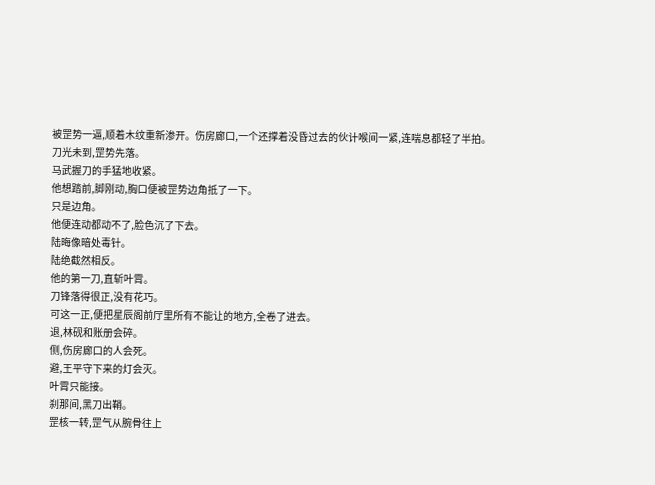被罡势一逼,顺着木纹重新渗开。伤房廊口,一个还撑着没昏过去的伙计喉间一紧,连喘息都轻了半拍。
刀光未到,罡势先落。
马武握刀的手猛地收紧。
他想踏前,脚刚动,胸口便被罡势边角抵了一下。
只是边角。
他便连动都动不了,脸色沉了下去。
陆晦像暗处毒针。
陆绝截然相反。
他的第一刀,直斩叶霄。
刀锋落得很正,没有花巧。
可这一正,便把星辰阁前厅里所有不能让的地方,全卷了进去。
退,林砚和账册会碎。
侧,伤房廊口的人会死。
避,王平守下来的灯会灭。
叶霄只能接。
刹那间,黑刀出鞘。
罡核一转,罡气从腕骨往上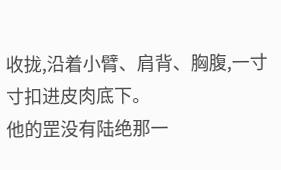收拢,沿着小臂、肩背、胸腹,一寸寸扣进皮肉底下。
他的罡没有陆绝那一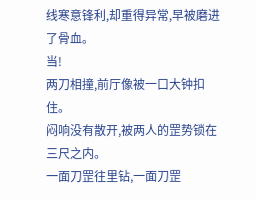线寒意锋利,却重得异常,早被磨进了骨血。
当!
两刀相撞,前厅像被一口大钟扣住。
闷响没有散开,被两人的罡势锁在三尺之内。
一面刀罡往里钻,一面刀罡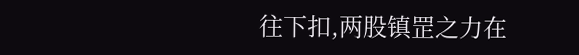往下扣,两股镇罡之力在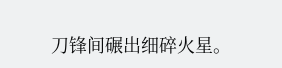刀锋间碾出细碎火星。